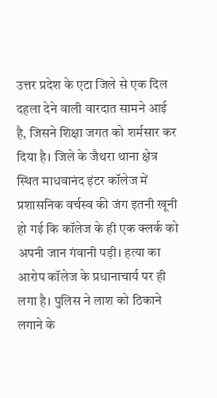उत्तर प्रदेश के एटा जिले से एक दिल दहला देने वाली वारदात सामने आई है, जिसने शिक्षा जगत को शर्मसार कर दिया है। जिले के जैथरा थाना क्षेत्र स्थित माधवानंद इंटर कॉलेज में प्रशासनिक वर्चस्व की जंग इतनी खूनी हो गई कि कॉलेज के ही एक क्लर्क को अपनी जान गंवानी पड़ी। हत्या का आरोप कॉलेज के प्रधानाचार्य पर ही लगा है। पुलिस ने लाश को ठिकाने लगाने के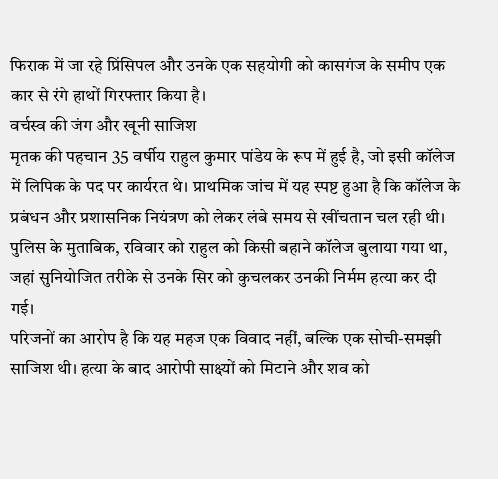फिराक में जा रहे प्रिंसिपल और उनके एक सहयोगी को कासगंज के समीप एक कार से रंगे हाथों गिरफ्तार किया है।
वर्चस्व की जंग और खूनी साजिश
मृतक की पहचान 35 वर्षीय राहुल कुमार पांडेय के रूप में हुई है, जो इसी कॉलेज में लिपिक के पद पर कार्यरत थे। प्राथमिक जांच में यह स्पष्ट हुआ है कि कॉलेज के प्रबंधन और प्रशासनिक नियंत्रण को लेकर लंबे समय से खींचतान चल रही थी। पुलिस के मुताबिक, रविवार को राहुल को किसी बहाने कॉलेज बुलाया गया था, जहां सुनियोजित तरीके से उनके सिर को कुचलकर उनकी निर्मम हत्या कर दी गई।
परिजनों का आरोप है कि यह महज एक विवाद नहीं, बल्कि एक सोची-समझी साजिश थी। हत्या के बाद आरोपी साक्ष्यों को मिटाने और शव को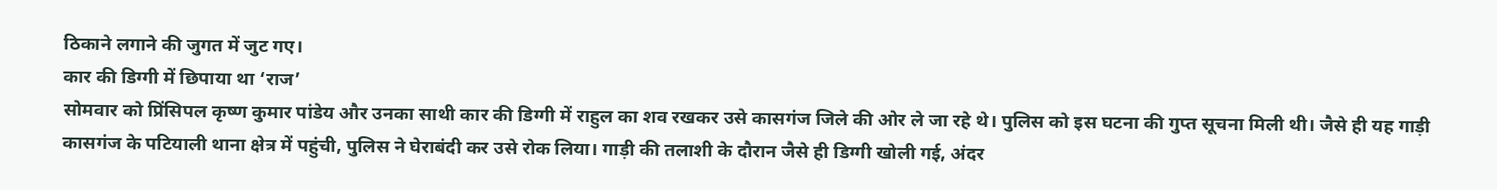ठिकाने लगाने की जुगत में जुट गए।
कार की डिग्गी में छिपाया था ‘राज’
सोमवार को प्रिंसिपल कृष्ण कुमार पांडेय और उनका साथी कार की डिग्गी में राहुल का शव रखकर उसे कासगंज जिले की ओर ले जा रहे थे। पुलिस को इस घटना की गुप्त सूचना मिली थी। जैसे ही यह गाड़ी कासगंज के पटियाली थाना क्षेत्र में पहुंची, पुलिस ने घेराबंदी कर उसे रोक लिया। गाड़ी की तलाशी के दौरान जैसे ही डिग्गी खोली गई, अंदर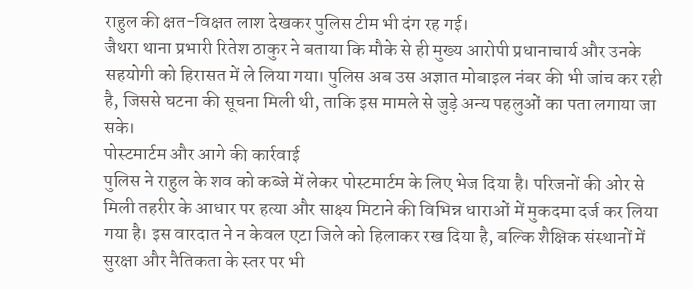राहुल की क्षत-विक्षत लाश देखकर पुलिस टीम भी दंग रह गई।
जैथरा थाना प्रभारी रितेश ठाकुर ने बताया कि मौके से ही मुख्य आरोपी प्रधानाचार्य और उनके सहयोगी को हिरासत में ले लिया गया। पुलिस अब उस अज्ञात मोबाइल नंबर की भी जांच कर रही है, जिससे घटना की सूचना मिली थी, ताकि इस मामले से जुड़े अन्य पहलुओं का पता लगाया जा सके।
पोस्टमार्टम और आगे की कार्रवाई
पुलिस ने राहुल के शव को कब्जे में लेकर पोस्टमार्टम के लिए भेज दिया है। परिजनों की ओर से मिली तहरीर के आधार पर हत्या और साक्ष्य मिटाने की विभिन्न धाराओं में मुकदमा दर्ज कर लिया गया है। इस वारदात ने न केवल एटा जिले को हिलाकर रख दिया है, बल्कि शैक्षिक संस्थानों में सुरक्षा और नैतिकता के स्तर पर भी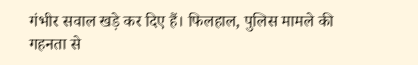गंभीर सवाल खड़े कर दिए हैं। फिलहाल, पुलिस मामले की गहनता से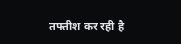तफ्तीश कर रही है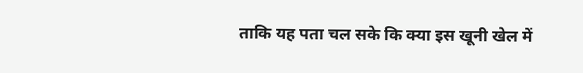ताकि यह पता चल सके कि क्या इस खूनी खेल में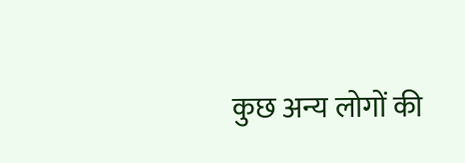कुछ अन्य लोगों की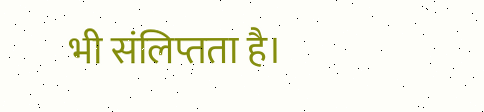भी संलिप्तता है।